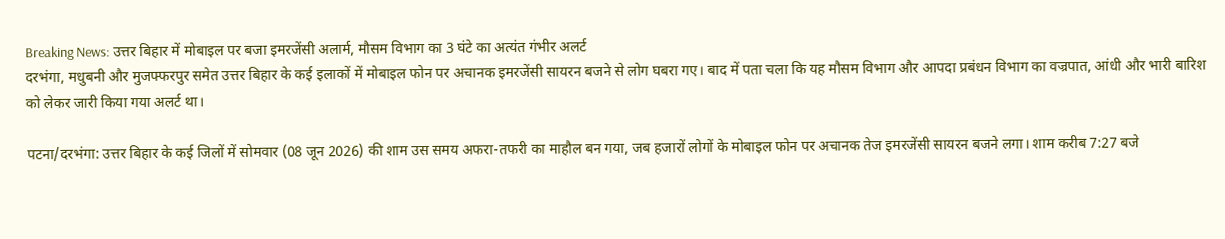Breaking News: उत्तर बिहार में मोबाइल पर बजा इमरजेंसी अलार्म, मौसम विभाग का 3 घंटे का अत्यंत गंभीर अलर्ट
दरभंगा, मधुबनी और मुजफ्फरपुर समेत उत्तर बिहार के कई इलाकों में मोबाइल फोन पर अचानक इमरजेंसी सायरन बजने से लोग घबरा गए। बाद में पता चला कि यह मौसम विभाग और आपदा प्रबंधन विभाग का वज्रपात, आंधी और भारी बारिश को लेकर जारी किया गया अलर्ट था।

पटना/दरभंगा: उत्तर बिहार के कई जिलों में सोमवार (08 जून 2026) की शाम उस समय अफरा-तफरी का माहौल बन गया, जब हजारों लोगों के मोबाइल फोन पर अचानक तेज इमरजेंसी सायरन बजने लगा। शाम करीब 7:27 बजे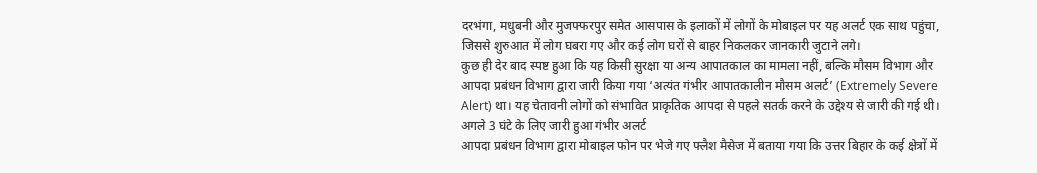दरभंगा, मधुबनी और मुजफ्फरपुर समेत आसपास के इलाकों में लोगों के मोबाइल पर यह अलर्ट एक साथ पहुंचा, जिससे शुरुआत में लोग घबरा गए और कई लोग घरों से बाहर निकलकर जानकारी जुटाने लगे।
कुछ ही देर बाद स्पष्ट हुआ कि यह किसी सुरक्षा या अन्य आपातकाल का मामला नहीं, बल्कि मौसम विभाग और आपदा प्रबंधन विभाग द्वारा जारी किया गया ‘अत्यंत गंभीर आपातकालीन मौसम अलर्ट’ (Extremely Severe Alert) था। यह चेतावनी लोगों को संभावित प्राकृतिक आपदा से पहले सतर्क करने के उद्देश्य से जारी की गई थी।
अगले 3 घंटे के लिए जारी हुआ गंभीर अलर्ट
आपदा प्रबंधन विभाग द्वारा मोबाइल फोन पर भेजे गए फ्लैश मैसेज में बताया गया कि उत्तर बिहार के कई क्षेत्रों में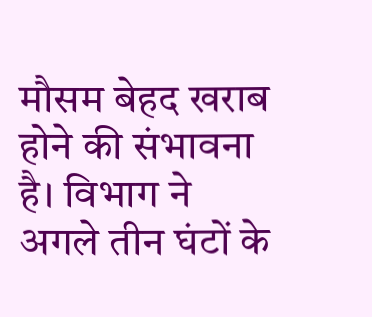मौसम बेहद खराब होने की संभावना है। विभाग ने अगले तीन घंटों के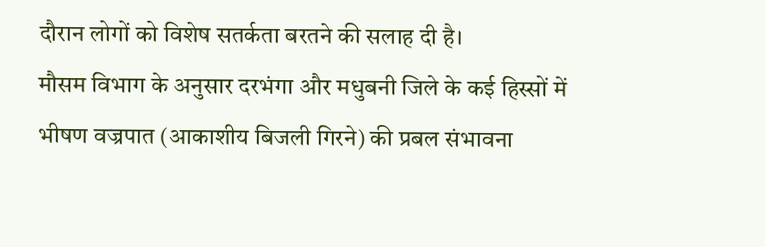दौरान लोगों को विशेष सतर्कता बरतने की सलाह दी है।
मौसम विभाग के अनुसार दरभंगा और मधुबनी जिले के कई हिस्सों में भीषण वज्रपात (आकाशीय बिजली गिरने) की प्रबल संभावना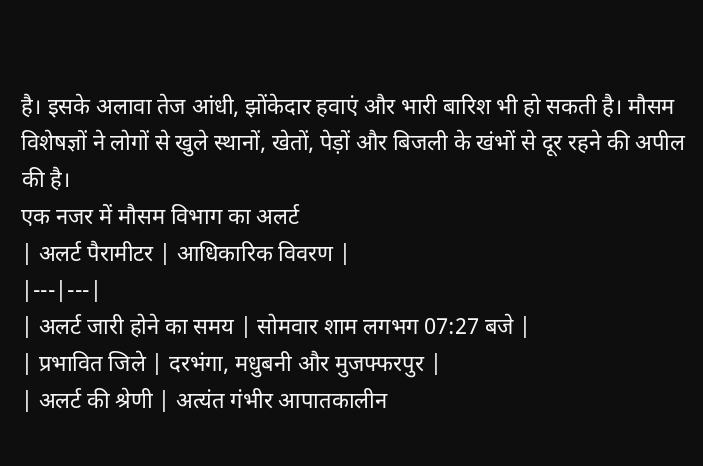है। इसके अलावा तेज आंधी, झोंकेदार हवाएं और भारी बारिश भी हो सकती है। मौसम विशेषज्ञों ने लोगों से खुले स्थानों, खेतों, पेड़ों और बिजली के खंभों से दूर रहने की अपील की है।
एक नजर में मौसम विभाग का अलर्ट
| अलर्ट पैरामीटर | आधिकारिक विवरण |
|---|---|
| अलर्ट जारी होने का समय | सोमवार शाम लगभग 07:27 बजे |
| प्रभावित जिले | दरभंगा, मधुबनी और मुजफ्फरपुर |
| अलर्ट की श्रेणी | अत्यंत गंभीर आपातकालीन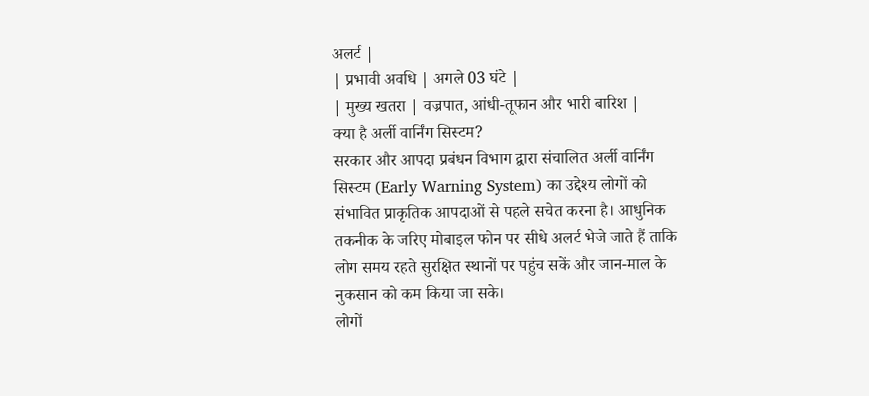अलर्ट |
| प्रभावी अवधि | अगले 03 घंटे |
| मुख्य खतरा | वज्रपात, आंधी-तूफान और भारी बारिश |
क्या है अर्ली वार्निंग सिस्टम?
सरकार और आपदा प्रबंधन विभाग द्वारा संचालित अर्ली वार्निंग सिस्टम (Early Warning System) का उद्देश्य लोगों को संभावित प्राकृतिक आपदाओं से पहले सचेत करना है। आधुनिक तकनीक के जरिए मोबाइल फोन पर सीधे अलर्ट भेजे जाते हैं ताकि लोग समय रहते सुरक्षित स्थानों पर पहुंच सकें और जान-माल के नुकसान को कम किया जा सके।
लोगों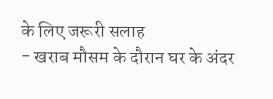के लिए जरूरी सलाह
- खराब मौसम के दौरान घर के अंदर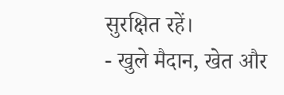सुरक्षित रहें।
- खुले मैदान, खेत और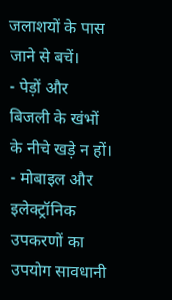जलाशयों के पास जाने से बचें।
- पेड़ों और बिजली के खंभों के नीचे खड़े न हों।
- मोबाइल और इलेक्ट्रॉनिक उपकरणों का उपयोग सावधानी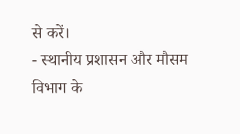से करें।
- स्थानीय प्रशासन और मौसम विभाग के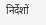निर्देशों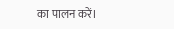का पालन करें।